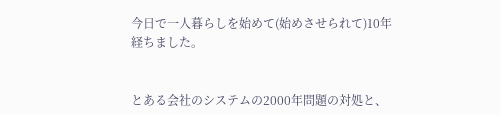今日で一人暮らしを始めて(始めさせられて)10年経ちました。


とある会社のシステムの2000年問題の対処と、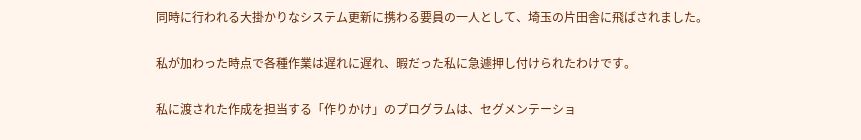同時に行われる大掛かりなシステム更新に携わる要員の一人として、埼玉の片田舎に飛ばされました。

私が加わった時点で各種作業は遅れに遅れ、暇だった私に急遽押し付けられたわけです。

私に渡された作成を担当する「作りかけ」のプログラムは、セグメンテーショ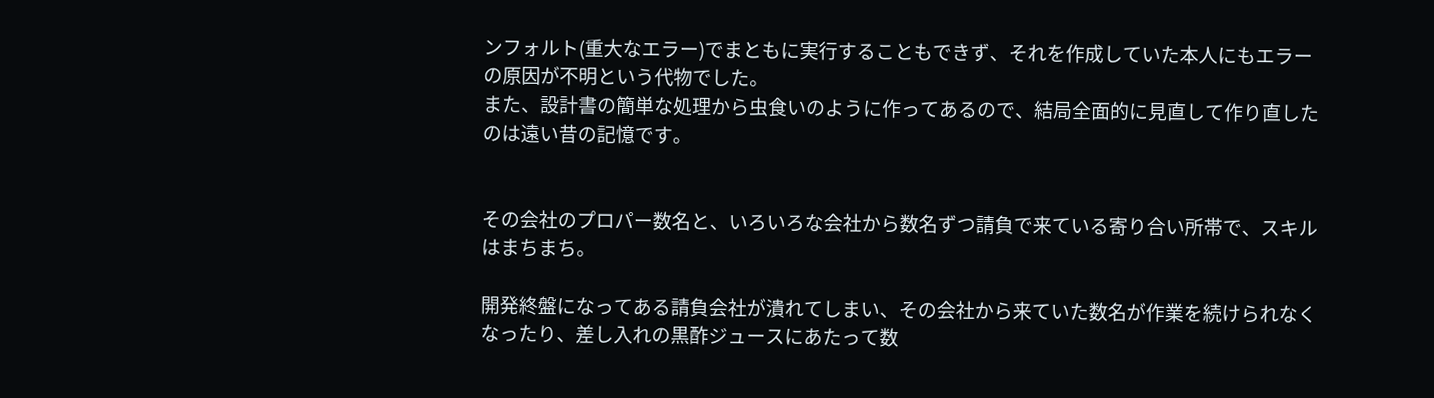ンフォルト(重大なエラー)でまともに実行することもできず、それを作成していた本人にもエラーの原因が不明という代物でした。
また、設計書の簡単な処理から虫食いのように作ってあるので、結局全面的に見直して作り直したのは遠い昔の記憶です。


その会社のプロパー数名と、いろいろな会社から数名ずつ請負で来ている寄り合い所帯で、スキルはまちまち。

開発終盤になってある請負会社が潰れてしまい、その会社から来ていた数名が作業を続けられなくなったり、差し入れの黒酢ジュースにあたって数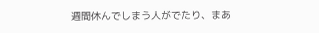週間休んでしまう人がでたり、まあ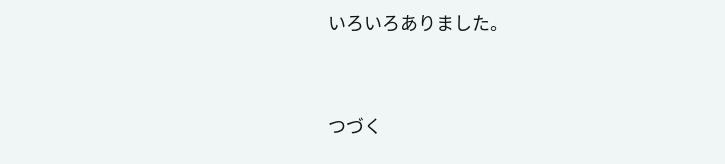いろいろありました。


つづく